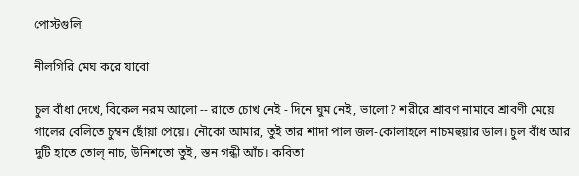পোস্টগুলি

নীলগিরি মেঘ করে যাবো

চুল বাঁধা দেখে, বিকেল নরম আলো -- রাতে চোখ নেই - দিনে ঘুম নেই, ভালো? শরীরে শ্রাবণ নামাবে শ্রাবণী মেয়ে গালের বেলিতে চুম্বন ছোঁয়া পেয়ে। নৌকো আমার, তুই তার শাদা পাল জল-কোলাহলে নাচমহুয়ার ডাল। চুল বাঁধ আর দুটি হাতে তোল্ নাচ, উনিশতো তুই, স্তন গন্ধী আঁচ। কবিতা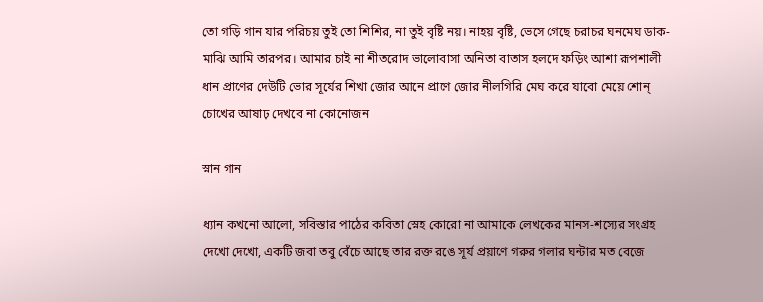তো গড়ি গান যার পরিচয় তুই তো শিশির, না তুই বৃষ্টি নয়। নাহয় বৃষ্টি, ভেসে গেছে চরাচর ঘনমেঘ ডাক- মাঝি আমি তারপর। আমার চাই না শীতরোদ ভালোবাসা অনিতা বাতাস হলদে ফড়িং আশা রূপশালী ধান প্রাণের দেউটি ভোর সূর্যের শিখা জোর আনে প্রাণে জোর নীলগিরি মেঘ করে যাবো মেয়ে শোন্ চোখের আষাঢ় দেখবে না কোনোজন

স্নান গান

ধ্যান কখনো আলো, সবিস্তার পাঠের কবিতা স্নেহ কোরো না আমাকে লেখকের মানস-শস্যের সংগ্রহ দেখো দেখো, একটি জবা তবু বেঁচে আছে তার রক্ত রঙে সূর্য প্রয়াণে গরুর গলার ঘন্টার মত বেজে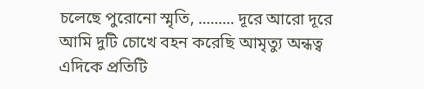চলেছে পুরোনো স্মৃতি, ......... দূরে আরো দূরে আমি দুটি চোখে বহন করেছি আমৃত্যু অন্ধত্ব এদিকে প্রতিটি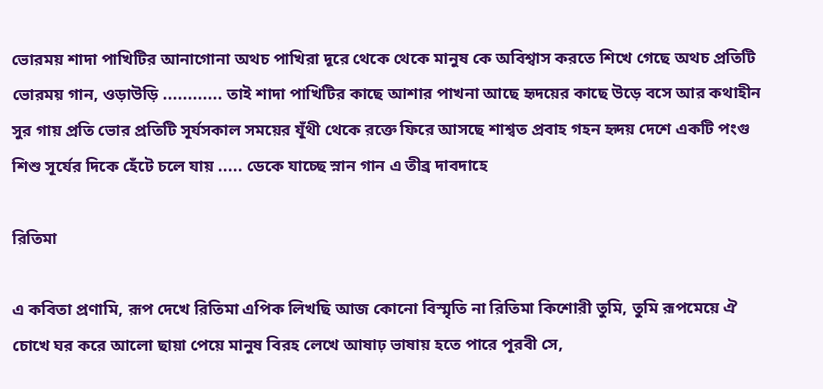ভোরময় শাদা পাখিটির আনাগোনা অথচ পাখিরা দূরে থেকে থেকে মানুষ কে অবিশ্বাস করতে শিখে গেছে অথচ প্রতিটি ভোরময় গান, ওড়াউড়ি ............ তাই শাদা পাখিটির কাছে আশার পাখনা আছে হৃদয়ের কাছে উড়ে বসে আর কথাহীন সুর গায় প্রতি ভোর প্রতিটি সূর্যসকাল সময়ের যূঁথী থেকে রক্তে ফিরে আসছে শাশ্বত প্রবাহ গহন হৃদয় দেশে একটি পংগু শিশু সূর্যের দিকে হেঁটে চলে যায় ..... ডেকে যাচ্ছে স্নান গান এ তীব্র দাবদাহে

রিতিমা

এ কবিতা প্রণামি, রূপ দেখে রিতিমা এপিক লিখছি আজ কোনো বিস্মৃতি না রিতিমা কিশোরী তুমি, তুমি রূপমেয়ে ঐ চোখে ঘর করে আলো ছায়া পেয়ে মানুষ বিরহ লেখে আষাঢ় ভাষায় হতে পারে পূরবী সে,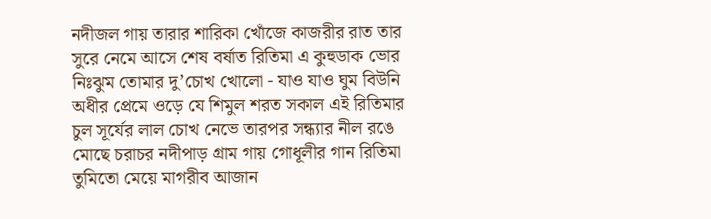নদীজল গায় তারার শারিকা খোঁজে কাজরীর রাত তার সুরে নেমে আসে শেষ বর্ষাত রিতিমা এ কুহুডাক ভোর নিঃঝুম তোমার দু’চোখ খোলো - যাও যাও ঘুম বিউনি অধীর প্রেমে ওড়ে যে শিমুল শরত সকাল এই রিতিমার চুল সূর্যের লাল চোখ নেভে তারপর সন্ধ্যার নীল রঙে মোছে চরাচর নদীপাড় গ্রাম গায় গোধূলীর গান রিতিমা তুমিতো মেয়ে মাগরীব আজান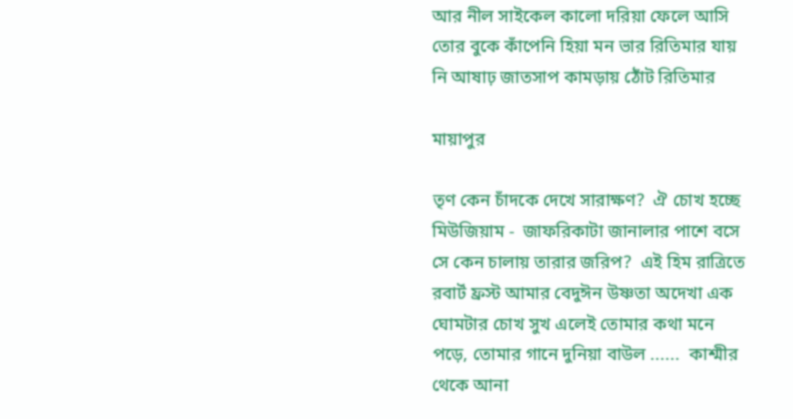আর নীল সাইকেল কালো দরিয়া ফেলে আসি তোর বুকে কাঁপেনি হিয়া মন ভার রিতিমার যায় নি আষাঢ় জাতসাপ কামড়ায় ঠোঁট রিতিমার

মায়াপুর

তৃণ কেন চাঁদকে দেখে সারাক্ষণ?  ঐ চোখ হচ্ছে মিউজিয়াম -  জাফরিকাটা জানালার পাশে বসে সে কেন চালায় তারার জরিপ?  এই হিম রাত্রিতে রবার্ট ফ্রস্ট আমার বেদুঈন উষ্ণতা অদেখা এক ঘোমটার চোখ সুখ এলেই তোমার কথা মনে পড়ে, তোমার গানে দুনিয়া বাউল ......  কাশ্মীর থেকে আনা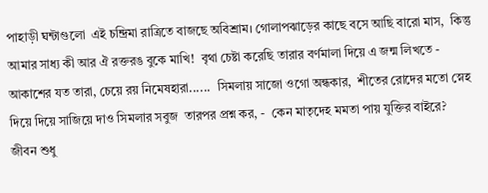পাহাড়ী ঘন্টাগুলো  এই চন্দ্রিমা রাত্রিতে বাজছে অবিশ্রাম। গোলাপঝাড়ের কাছে বসে আছি বারো মাস,  কিন্তু আমার সাধ্য কী আর ঐ রক্তরঙ বুকে মাখি!  বৃথা চেষ্টা করেছি তারার বর্ণমালা দিয়ে এ জন্ম লিখতে - আকাশের যত তারা, চেয়ে রয় নিমেষহারা......  সিমলায় সাজো ওগো অন্ধকার,  শীতের রোদের মতো স্নেহ দিয়ে দিয়ে সাজিয়ে দাও সিমলার সবুজ  তারপর প্রশ্ন কর, -  কেন মাতৃদেহ মমতা পায় যুক্তির বাইরে?  জীবন শুধু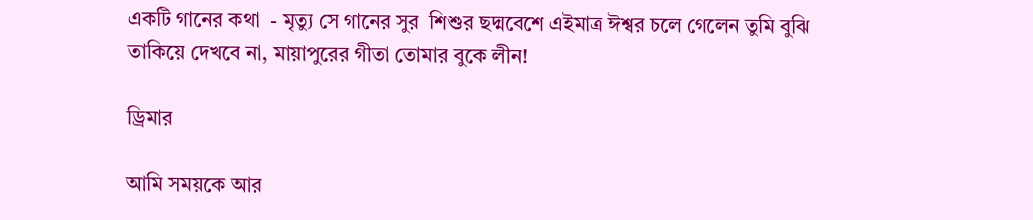একটি গানের কথা  - মৃত্যু সে গানের সুর  শিশুর ছদ্মবেশে এইমাত্র ঈশ্বর চলে গেলেন তুমি বুঝি তাকিয়ে দেখবে না, মায়াপুরের গীতা তোমার বুকে লীন!

ড্রিমার

আমি সময়কে আর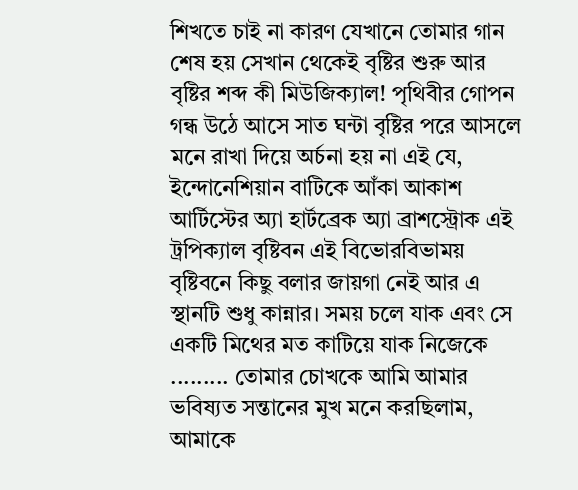শিখতে চাই না কারণ যেখানে তোমার গান শেষ হয় সেখান থেকেই বৃষ্টির শুরু আর বৃষ্টির শব্দ কী মিউজিক্যাল! পৃথিবীর গোপন গন্ধ উঠে আসে সাত ঘন্টা বৃষ্টির পরে আসলে মনে রাখা দিয়ে অর্চনা হয় না এই যে, ইন্দোনেশিয়ান বাটিকে আঁকা আকাশ আর্টিস্টের অ্যা হার্টব্রেক অ্যা ব্রাশস্ট্রোক এই ট্রপিক্যাল বৃষ্টিবন এই বিভোরবিভাময় বৃষ্টিবনে কিছু বলার জায়গা নেই আর এ স্থানটি শুধু কান্নার। সময় চলে যাক এবং সে একটি মিথের মত কাটিয়ে যাক নিজেকে ......... তোমার চোখকে আমি আমার ভবিষ্যত সন্তানের মুখ মনে করছিলাম, আমাকে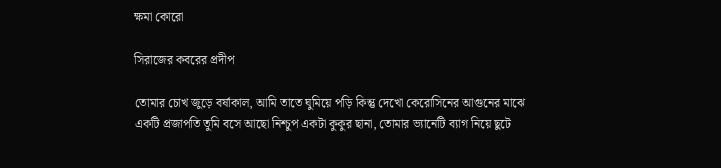ক্ষমা কোরো

সিরাজের কবরের প্রদীপ

তোমার চোখ জুড়ে বর্ষাকাল, আমি তাতে ঘুমিয়ে পড়ি কিন্তু দেখো কেরোসিনের আগুনের মাঝে একটি প্রজাপতি তুমি বসে আছো নিশ্চুপ একটা কুকুর ছানা, তোমার ভ্যানেটি ব্যাগ নিয়ে ছুটে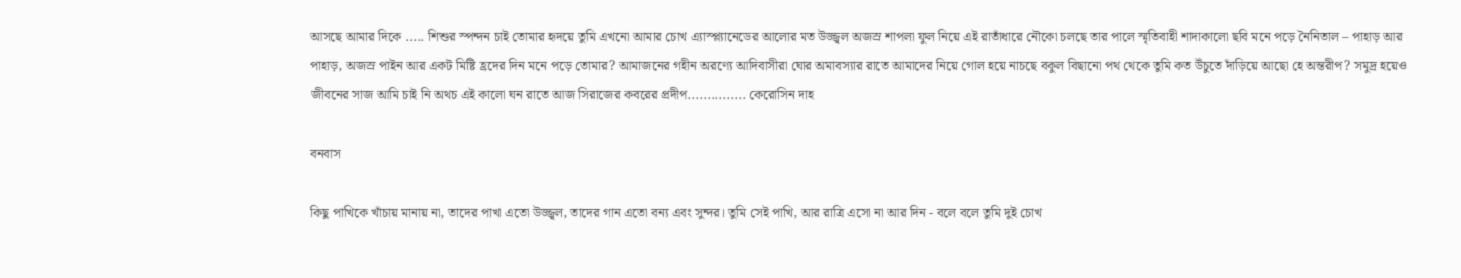আসছে আমার দিকে ..... শিশুর স্পন্দন চাই তোমার হৃদয়ে তুমি এখনো আমার চোখ এ্যাস্প্ল্যানেডের আলোর মত উজ্জ্বল অজস্র শাপলা ফুল নিয়ে এই রাতাঁধারে নৌকো চলছে তার পালে স্মৃতিবাহী শাদাকালো ছবি মনে পড়ে নৈনিতাল – পাহাড় আর পাহাড়, অজস্র পাইন আর একট মিষ্টি হ্রদের দিন মনে পড়ে তোমার? আমাজনের গহীন অরণ্যে আদিবাসীরা ঘোর অমাবস্যার রাতে আমাদের নিয়ে গোল হয়ে নাচছে বকুল বিছানো পথ থেকে তুমি কত উঁচুতে দাঁড়িয়ে আছো হে অন্তরীপ? সমুদ্র হয়েও জীবনের সাজ আমি চাই নি অথচ এই কালো ঘন রাতে আজ সিরাজের কবরের প্রদীপ............... কেরোসিন দাহ

বনবাস

কিছু পাখিকে খাঁচায় মানায় না, তাদের পাখা এতো উজ্জ্বল, তাদের গান এতো বন্য এবং সুন্দর। তুমি সেই পাখি, আর রাত্রি এসো না আর দিন - বলে বলে তুমি দুই চোখ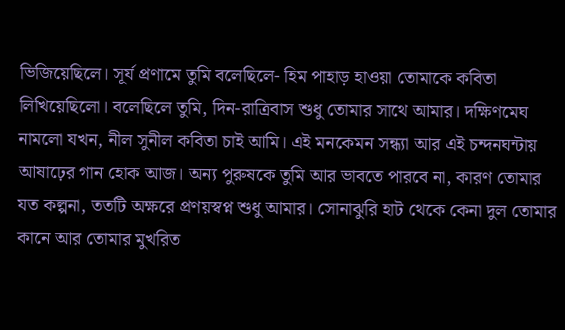ভিজিয়েছিলে। সূর্য প্রণামে তুমি বলেছিলে- হিম পাহাড় হাওয়া তোমাকে কবিতা লিখিয়েছিলো। বলেছিলে তুমি, দিন-রাত্রিবাস শুধু তোমার সাথে আমার। দক্ষিণমেঘ নামলো যখন, নীল সুনীল কবিতা চাই আমি। এই মনকেমন সন্ধ্যা আর এই চন্দনঘন্টায় আষাঢ়ের গান হোক আজ। অন্য পুরুষকে তুমি আর ভাবতে পারবে না, কারণ তোমার যত কল্পনা, ততটি অক্ষরে প্রণয়স্বপ্ন শুধু আমার। সোনাঝুরি হাট থেকে কেনা দুল তোমার কানে আর তোমার মুখরিত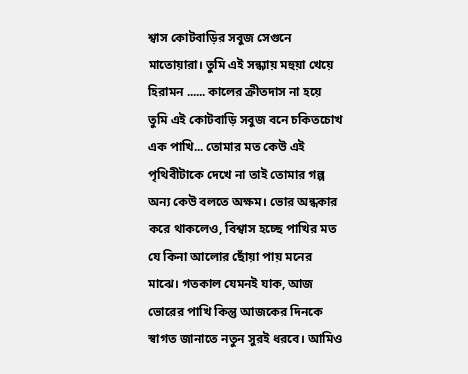শ্বাস কোটবাড়ির সবুজ সেগুনে মাতোয়ারা। তুমি এই সন্ধ্যায় মহুয়া খেয়ে হিরামন ...... কালের ক্রীতদাস না হয়ে তুমি এই কোটবাড়ি সবুজ বনে চকিতচোখ এক পাখি... তোমার মত কেউ এই পৃথিবীটাকে দেখে না তাই তোমার গল্প অন্য কেউ বলতে অক্ষম। ভোর অন্ধকার করে থাকলেও, বিশ্বাস হচ্ছে পাখির মত যে কিনা আলোর ছোঁয়া পায় মনের মাঝে। গতকাল যেমনই যাক, আজ ভোরের পাখি কিন্তু আজকের দিনকে স্বাগত জানাতে নতুন সুরই ধরবে। আমিও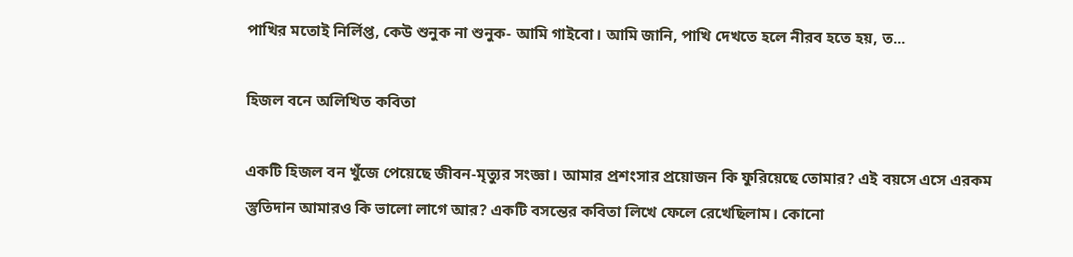পাখির মতোই নির্লিপ্ত, কেউ শুনুক না শুনুক- আমি গাইবো। আমি জানি, পাখি দেখতে হলে নীরব হতে হয়, ত...

হিজল বনে অলিখিত কবিতা

একটি হিজল বন খুঁজে পেয়েছে জীবন-মৃত্যুর সংজ্ঞা। আমার প্রশংসার প্রয়োজন কি ফুরিয়েছে তোমার? এই বয়সে এসে এরকম স্তুতিদান আমারও কি ভালো লাগে আর? একটি বসন্তের কবিতা লিখে ফেলে রেখেছিলাম। কোনো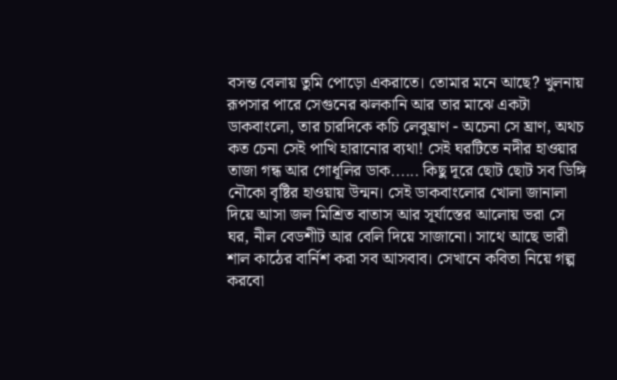বসন্ত বেলায় তুমি পোড়ো একরাতে। তোমার মনে আছে? খুলনায় রূপসার পারে সেগুনের ঝলকানি আর তার মাঝে একটা ডাকবাংলো, তার চারদিকে কচি লেবুঘ্রাণ - অচেনা সে ঘ্রাণ, অথচ কত চেনা সেই পাখি হারানোর ব্যথা! সেই ঘরটিতে নদীর হাওয়ার তাজা গন্ধ আর গোধূলির ডাক...... কিছু দূরে ছোট ছোট সব ডিঙ্গি নৌকো বৃষ্টির হাওয়ায় উন্মন। সেই ডাকবাংলোর খোলা জানালা দিয়ে আসা জল মিশ্রিত বাতাস আর সূর্যাস্তের আলোয় ভরা সে ঘর, নীল বেডশীট আর বেলি দিয়ে সাজানো। সাথে আছে ভারী শাল কাঠের বার্নিশ করা সব আসবাব। সেখানে কবিতা নিয়ে গল্প করবো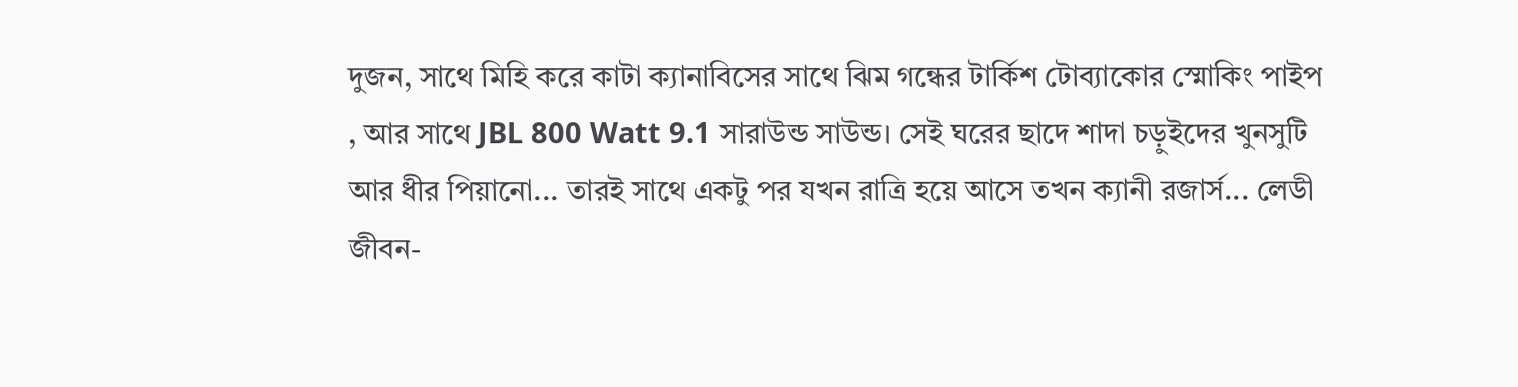দুজন, সাথে মিহি করে কাটা ক্যানাবিসের সাথে ঝিম গন্ধের টার্কিশ টোব্যাকোর স্মোকিং পাইপ , আর সাথে JBL 800 Watt 9.1 সারাউন্ড সাউন্ড। সেই ঘরের ছাদে শাদা চড়ুইদের খুনসুটি আর ধীর পিয়ানো... তারই সাথে একটু পর যখন রাত্রি হয়ে আসে তখন ক্যানী রজার্স... লেডী জীবন-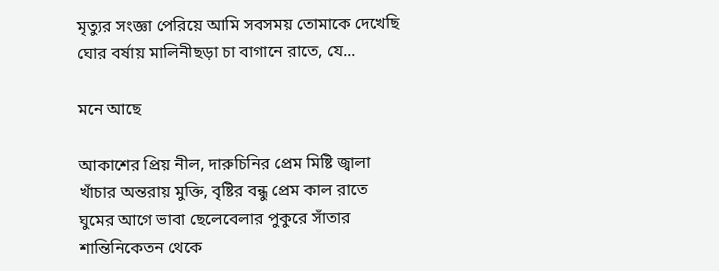মৃত্যুর সংজ্ঞা পেরিয়ে আমি সবসময় তোমাকে দেখেছি ঘোর বর্ষায় মালিনীছড়া চা বাগানে রাতে, যে...

মনে আছে

আকাশের প্রিয় নীল, দারুচিনির প্রেম মিষ্টি জ্বালা খাঁচার অন্তরায় মুক্তি, বৃষ্টির বন্ধু প্রেম কাল রাতে ঘুমের আগে ভাবা ছেলেবেলার পুকুরে সাঁতার শান্তিনিকেতন থেকে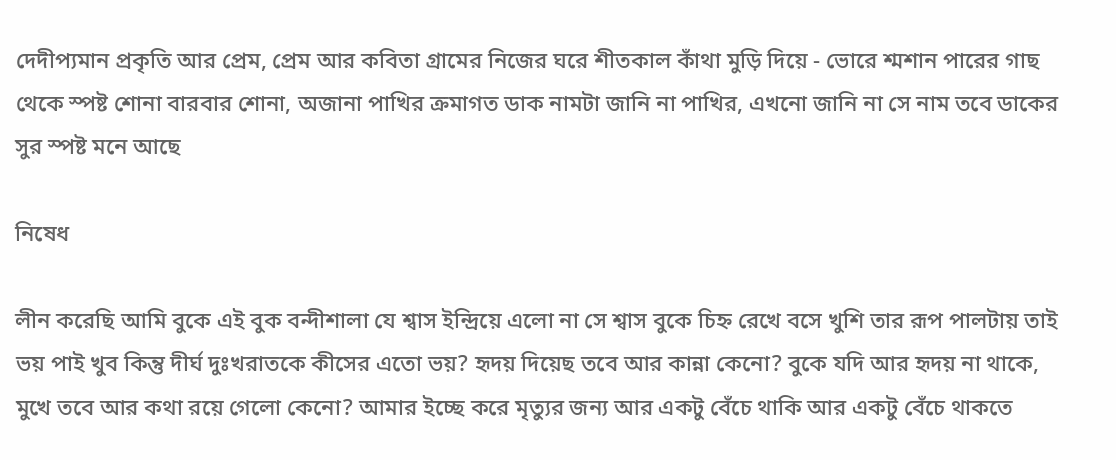দেদীপ্যমান প্রকৃতি আর প্রেম, প্রেম আর কবিতা গ্রামের নিজের ঘরে শীতকাল কাঁথা মুড়ি দিয়ে - ভোরে শ্মশান পারের গাছ থেকে স্পষ্ট শোনা বারবার শোনা, অজানা পাখির ক্রমাগত ডাক নামটা জানি না পাখির, এখনো জানি না সে নাম তবে ডাকের সুর স্পষ্ট মনে আছে

নিষেধ

লীন করেছি আমি বুকে এই বুক বন্দীশালা যে শ্বাস ইন্দ্রিয়ে এলো না সে শ্বাস বুকে চিহ্ন রেখে বসে খুশি তার রূপ পালটায় তাই ভয় পাই খুব কিন্তু দীর্ঘ দুঃখরাতকে কীসের এতো ভয়? হৃদয় দিয়েছ তবে আর কান্না কেনো? বুকে যদি আর হৃদয় না থাকে, মুখে তবে আর কথা রয়ে গেলো কেনো? আমার ইচ্ছে করে মৃত্যুর জন্য আর একটু বেঁচে থাকি আর একটু বেঁচে থাকতে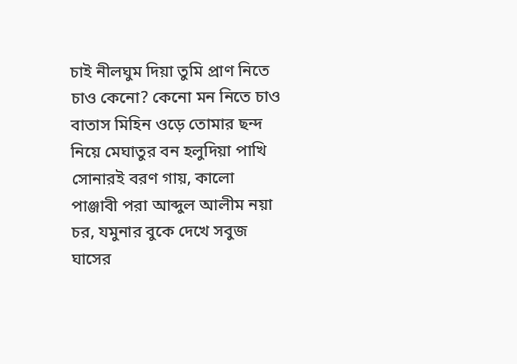চাই নীলঘুম দিয়া তুমি প্রাণ নিতে চাও কেনো? কেনো মন নিতে চাও বাতাস মিহিন ওড়ে তোমার ছন্দ নিয়ে মেঘাতুর বন হলুদিয়া পাখি সোনারই বরণ গায়, কালো পাঞ্জাবী পরা আব্দুল আলীম নয়া চর, যমুনার বুকে দেখে সবুজ ঘাসের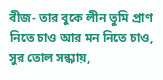বীজ- তার বুকে লীন তুমি প্রাণ নিতে চাও আর মন নিতে চাও, সুর তোল সন্ধ্যায়,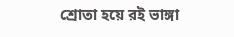শ্রোতা হয়ে রই ভাঙ্গা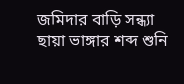জমিদার বাড়ি সন্ধ্যা ছায়া ভাঙ্গার শব্দ শুনি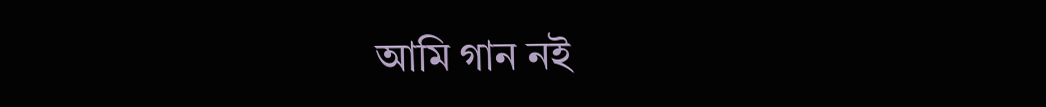আমি গান নই